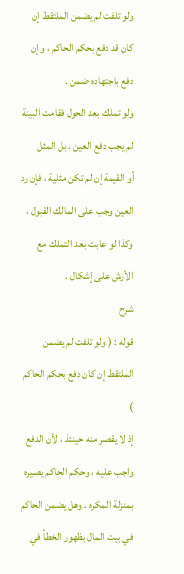ولو تلفت لم يضمن الملتقط إن كان قد دفع بحكم الحاكم ، وإن
دفع باجتهاده ضمن .
ولو تملك بعد الحول فقامت البينة لم يجب دفع العين ، بل المثل
أو القيمة إن لم تكن مثلية ، فإن رد العين وجب على المالك القبول ،
وكذا لو عابت بعد التملك مع الأرش على إشكال .
شرح
قوله : ( ولو تلفت لم يضمن الملتقط إن كان دفع بحكم الحاكم )
إذ لا يقصر منه حينئذ ، لأن الدفع واجب عليه ، وحكم الحاكم يصيره
بمنزلة المكره . وهل يضمن الحاكم في بيت المال بظهور الخطأ في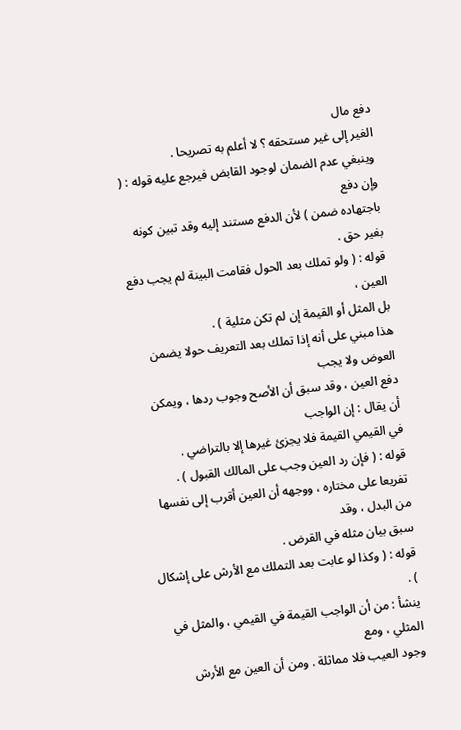دفع مال
الغير إلى غير مستحقه ؟ لا أعلم به تصريحا .
وينبغي عدم الضمان لوجود القابض فيرجع عليه قوله : ( وإن دفع
باجتهاده ضمن ) لأن الدفع مستند إليه وقد تبين كونه بغير حق .
قوله : ( ولو تملك بعد الحول فقامت البينة لم يجب دفع العين ،
بل المثل أو القيمة إن لم تكن مثلية ) .
هذا مبني على أنه إذا تملك بعد التعريف حولا يضمن العوض ولا يجب
دفع العين ، وقد سبق أن الأصح وجوب ردها ، ويمكن أن يقال : إن الواجب
في القيمي القيمة فلا يجزئ غيرها إلا بالتراضي .
قوله : ( فإن رد العين وجب على المالك القبول ) .
تفريعا على مختاره ، ووجهه أن العين أقرب إلى نفسها من البدل ، وقد
سبق بيان مثله في القرض .
قوله : ( وكذا لو عابت بعد التملك مع الأرش على إشكال ) .
ينشأ : من أن الواجب القيمة في القيمي ، والمثل في المثلي ، ومع
وجود العيب فلا مماثلة . ومن أن العين مع الأرش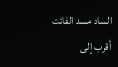الساد مسد الفائت أقرب إلى